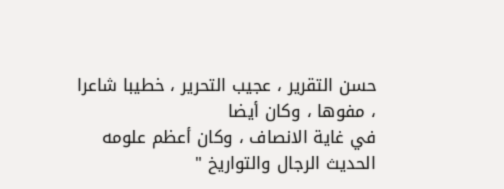حسن التقرير ، عجيب التحرير ، خطيبا شاعرا ، مفوها ، وكان أيضا
في غاية الانصاف ، وكان أعظم علومه الحديث الرجال والتواريخ "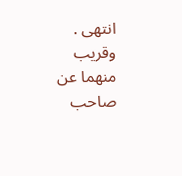انتهى .
وقريب منهما عن صاحب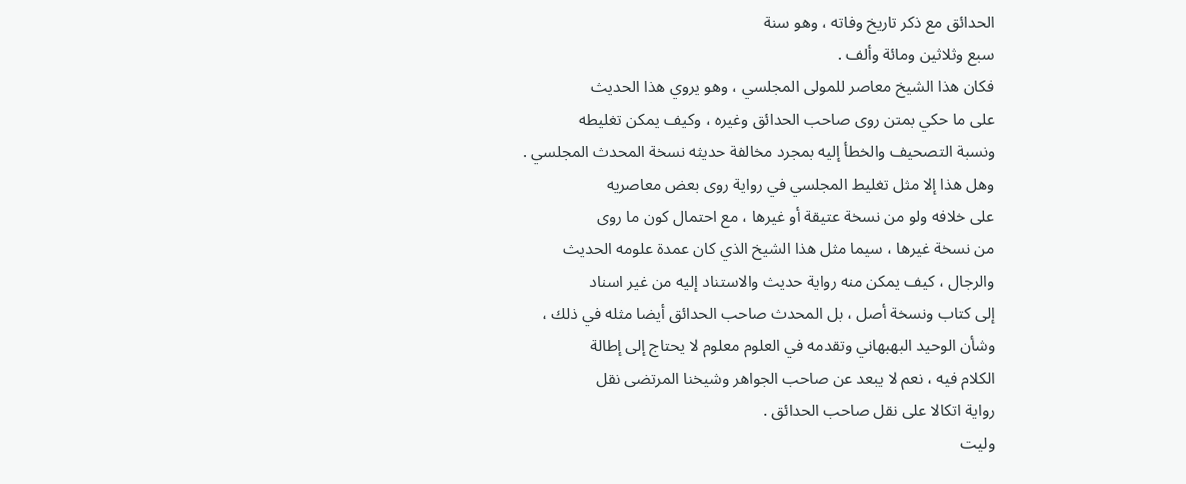الحدائق مع ذكر تاريخ وفاته ، وهو سنة
سبع وثلاثين ومائة وألف .
فكان هذا الشيخ معاصر للمولى المجلسي ، وهو يروي هذا الحديث
على ما حكي بمتن روى صاحب الحدائق وغيره ، وكيف يمكن تغليطه
ونسبة التصحيف والخطأ إليه بمجرد مخالفة حديثه نسخة المحدث المجلسي .
وهل هذا إلا مثل تغليط المجلسي في رواية روى بعض معاصريه
على خلافه ولو من نسخة عتيقة أو غيرها ، مع احتمال كون ما روى
من نسخة غيرها ، سيما مثل هذا الشيخ الذي كان عمدة علومه الحديث
والرجال ، كيف يمكن منه رواية حديث والاستناد إليه من غير اسناد
إلى كتاب ونسخة أصل ، بل المحدث صاحب الحدائق أيضا مثله في ذلك ،
وشأن الوحيد البهبهاني وتقدمه في العلوم معلوم لا يحتاج إلى إطالة
الكلام فيه ، نعم لا يبعد عن صاحب الجواهر وشيخنا المرتضى نقل
رواية اتكالا على نقل صاحب الحدائق .
وليت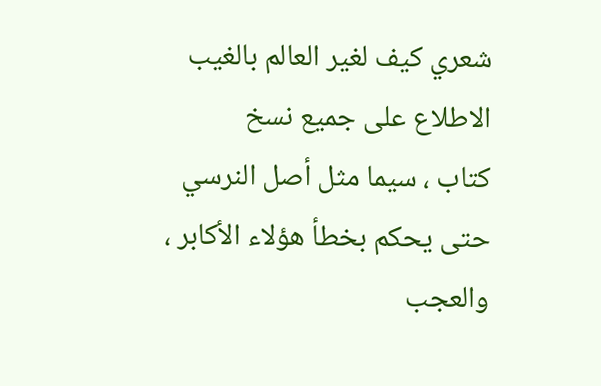شعري كيف لغير العالم بالغيب الاطلاع على جميع نسخ
كتاب ، سيما مثل أصل النرسي حتى يحكم بخطأ هؤلاء الأكابر ، والعجب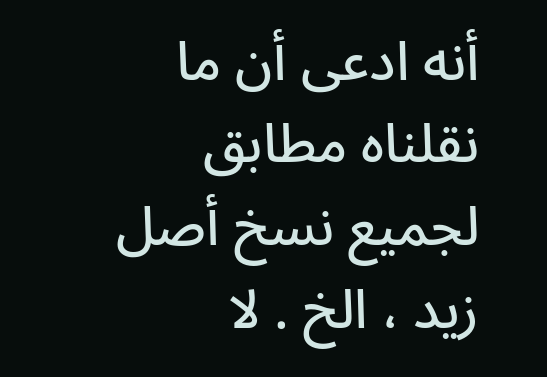أنه ادعى أن ما نقلناه مطابق لجميع نسخ أصل زيد ، الخ . لا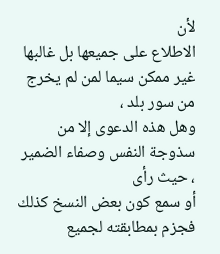لأن
الاطلاع على جميعها بل غالبها غير ممكن سيما لمن لم يخرج من سور بلد ،
وهل هذه الدعوى إلا من سذوجة النفس وصفاء الضمير ، حيث رأى
أو سمع كون بعض النسخ كذلك فجزم بمطابقته لجميع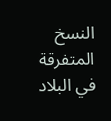النسخ المتفرقة
في البلاد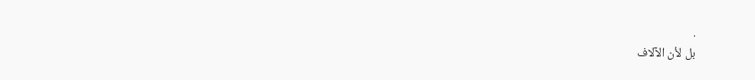.
بل لأن الآلاف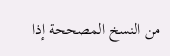من النسخ المصححة إذا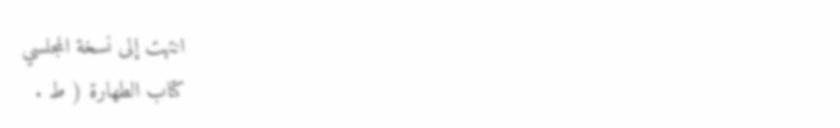انتهت إلى نسخة المجلسي
كتاب الطهارة ( ط .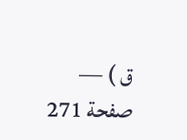ق ) — صفحة 271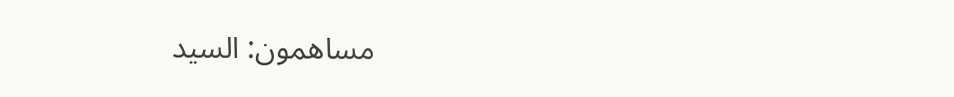مساهمون: السيد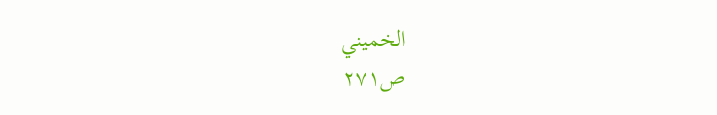الخميني
ص٢٧١